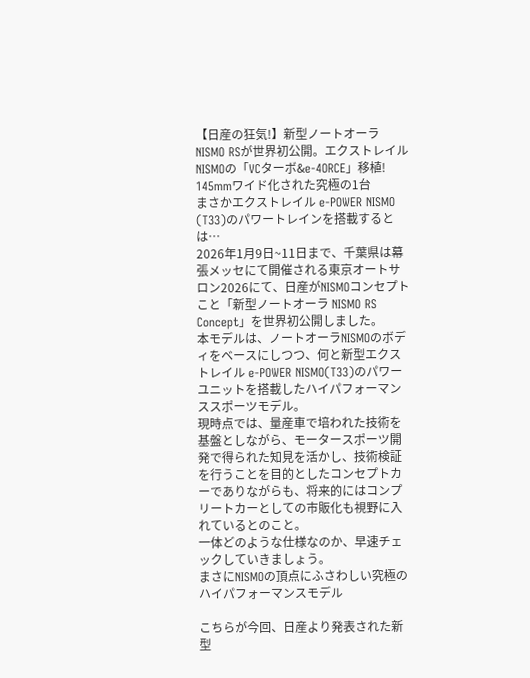【日産の狂気!】新型ノートオーラ NISMO RSが世界初公開。エクストレイル NISMOの「VCターボ&e-4ORCE」移植! 145mmワイド化された究極の1台
まさかエクストレイル e-POWER NISMO (T33)のパワートレインを搭載するとは…
2026年1月9日~11日まで、千葉県は幕張メッセにて開催される東京オートサロン2026にて、日産がNISMOコンセプトこと「新型ノートオーラ NISMO RS Concept」を世界初公開しました。
本モデルは、ノートオーラNISMOのボディをベースにしつつ、何と新型エクストレイル e-POWER NISMO(T33)のパワーユニットを搭載したハイパフォーマンススポーツモデル。
現時点では、量産車で培われた技術を基盤としながら、モータースポーツ開発で得られた知見を活かし、技術検証を行うことを目的としたコンセプトカーでありながらも、将来的にはコンプリートカーとしての市販化も視野に入れているとのこと。
一体どのような仕様なのか、早速チェックしていきましょう。
まさにNISMOの頂点にふさわしい究極のハイパフォーマンスモデル

こちらが今回、日産より発表された新型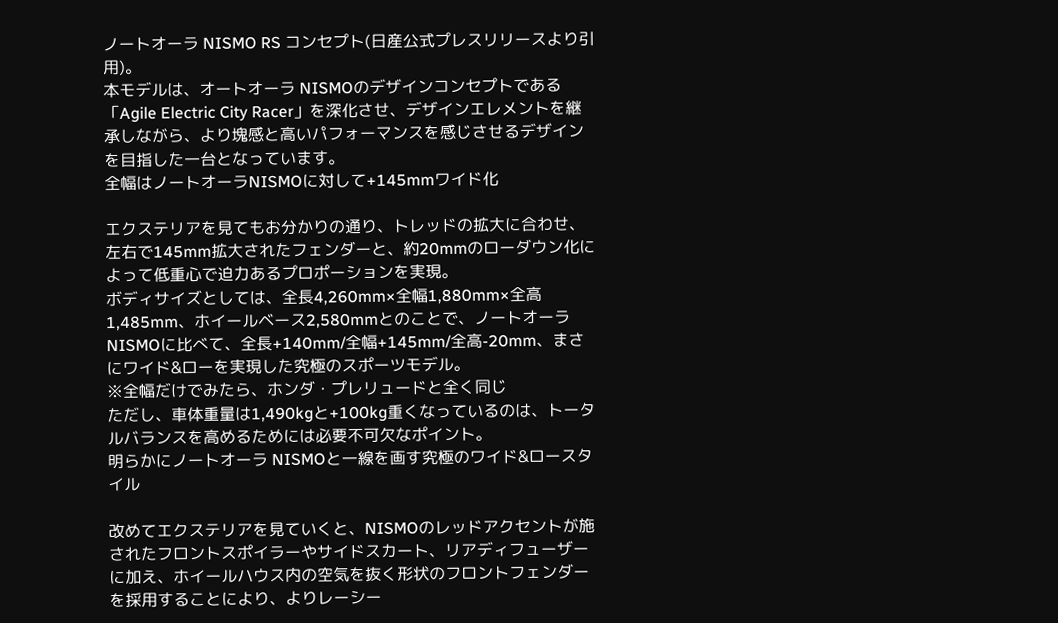ノートオーラ NISMO RS コンセプト(日産公式プレスリリースより引用)。
本モデルは、オートオーラ NISMOのデザインコンセプトである「Agile Electric City Racer」を深化させ、デザインエレメントを継承しながら、より塊感と高いパフォーマンスを感じさせるデザインを目指した一台となっています。
全幅はノートオーラNISMOに対して+145mmワイド化

エクステリアを見てもお分かりの通り、トレッドの拡大に合わせ、左右で145mm拡大されたフェンダーと、約20mmのローダウン化によって低重心で迫力あるプロポーションを実現。
ボディサイズとしては、全長4,260mm×全幅1,880mm×全高1,485mm、ホイールベース2,580mmとのことで、ノートオーラNISMOに比べて、全長+140mm/全幅+145mm/全高-20mm、まさにワイド&ローを実現した究極のスポーツモデル。
※全幅だけでみたら、ホンダ・プレリュードと全く同じ
ただし、車体重量は1,490kgと+100kg重くなっているのは、トータルバランスを高めるためには必要不可欠なポイント。
明らかにノートオーラ NISMOと一線を画す究極のワイド&ロースタイル

改めてエクステリアを見ていくと、NISMOのレッドアクセントが施されたフロントスポイラーやサイドスカート、リアディフューザーに加え、ホイールハウス内の空気を抜く形状のフロントフェンダーを採用することにより、よりレーシー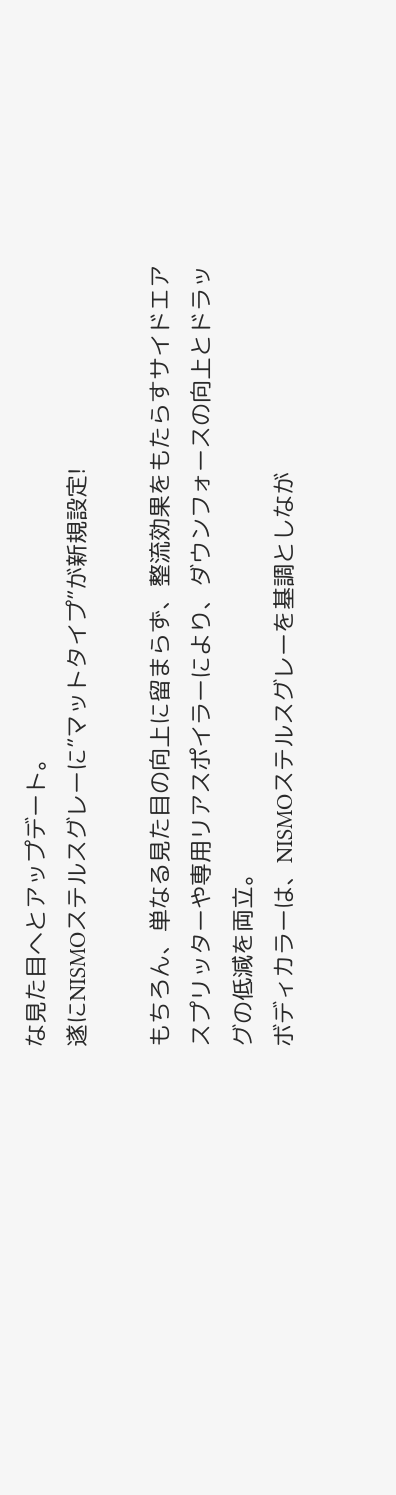な見た目へとアップデート。
遂にNISMOステルスグレーに”マットタイプ”が新規設定!

もちろん、単なる見た目の向上に留まらず、整流効果をもたらすサイドエアスプリッターや専用リアスポイラーにより、ダウンフォースの向上とドラッグの低減を両立。
ボディカラーは、NISMOステルスグレーを基調としなが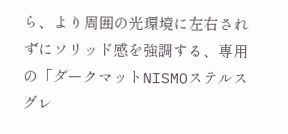ら、より周囲の光環境に左右されずにソリッド感を強調する、専用の「ダークマットNISMOステルスグレ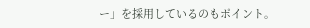ー」を採用しているのもポイント。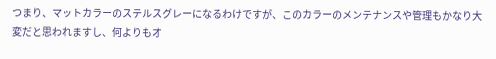つまり、マットカラーのステルスグレーになるわけですが、このカラーのメンテナンスや管理もかなり大変だと思われますし、何よりもオ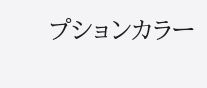プションカラー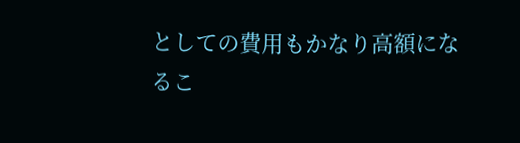としての費用もかなり高額になるこ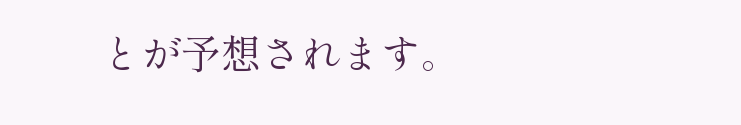とが予想されます。